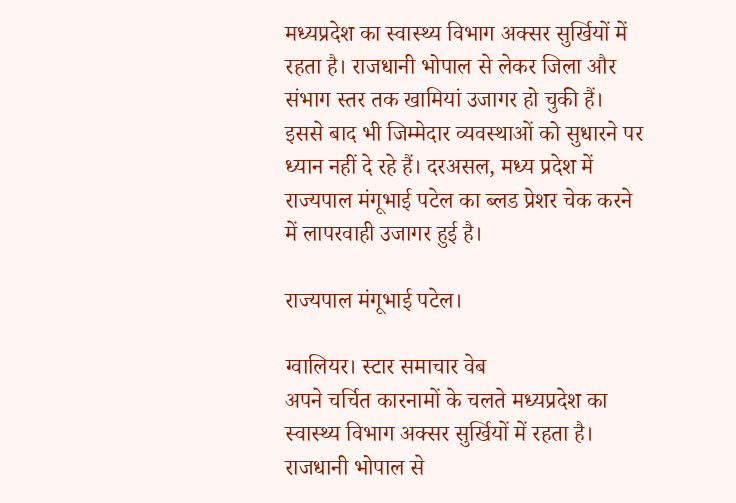मध्यप्रदेश का स्वास्थ्य विभाग अक्सर सुर्खियों में रहता है। राजधानी भोपाल से लेकर जिला और संभाग स्तर तक खामियां उजागर हो चुकी हैं। इससे बाद भी जिम्मेदार व्यवस्थाओं को सुधारने पर ध्यान नहीं दे रहे हैं। दरअसल, मध्य प्रदेश में राज्यपाल मंगूभाई पटेल का ब्लड प्रेशर चेक करने में लापरवाही उजागर हुई है।

राज्यपाल मंगूभाई पटेल।

ग्वालियर। स्टार समाचार वेब
अपने चर्चित कारनामों के चलते मध्यप्रदेश का स्वास्थ्य विभाग अक्सर सुर्खियों में रहता है। राजधानी भोपाल से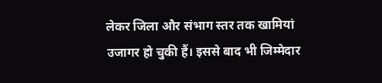लेकर जिला और संभाग स्तर तक खामियां उजागर हो चुकी हैं। इससे बाद भी जिम्मेदार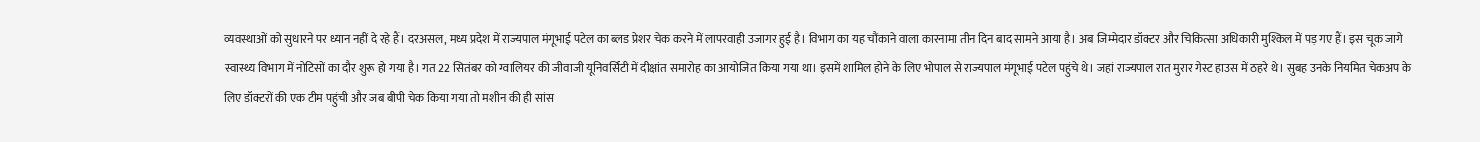व्यवस्थाओं को सुधारने पर ध्यान नहीं दे रहे हैं। दरअसल, मध्य प्रदेश में राज्यपाल मंगूभाई पटेल का ब्लड प्रेशर चेक करने में लापरवाही उजागर हुई है। विभाग का यह चौंकाने वाला कारनामा तीन दिन बाद सामने आया है। अब जिम्मेदार डॉक्टर और चिकित्सा अधिकारी मुश्किल में पड़ गए हैं। इस चूक जागे स्वास्थ्य विभाग में नोटिसों का दौर शुरू हो गया है। गत 22 सितंबर को ग्वालियर की जीवाजी यूनिवर्सिटी में दीक्षांत समारोह का आयोजित किया गया था। इसमें शामिल होने के लिए भोपाल से राज्यपाल मंगूभाई पटेल पहुंचे थे। जहां राज्यपाल रात मुरार गेस्ट हाउस में ठहरे थे। सुबह उनके नियमित चेकअप के लिए डॉक्टरों की एक टीम पहुंची और जब बीपी चेक किया गया तो मशीन की ही सांस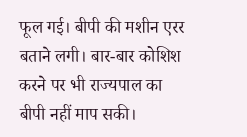फूल गई। बीपी की मशीन एरर बताने लगी। बार-बार कोशिश करने पर भी राज्यपाल का बीपी नहीं माप सकी।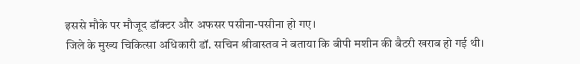इससे मौके पर मौजूद डॉक्टर और अफसर पसीना-पसीना हो गए।
जिले के मुख्य चिकित्सा अधिकारी डॉ. सचिन श्रीवास्तव ने बताया कि बीपी मशीन की बैटरी खराब हो गई थी।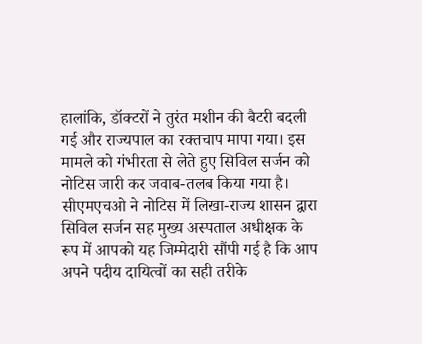हालांकि, डॉक्टरों ने तुरंत मशीन की बैटरी बदली गई और राज्यपाल का रक्तचाप मापा गया। इस मामले को गंभीरता से लेते हुए सिविल सर्जन को नोटिस जारी कर जवाब-तलब किया गया है। सीएमएचओ ने नोटिस में लिखा-राज्य शासन द्वारा सिविल सर्जन सह मुख्य अस्पताल अधीक्षक के रूप में आपको यह जिम्मेदारी सौंपी गई है कि आप अपने पदीय दायित्वों का सही तरीके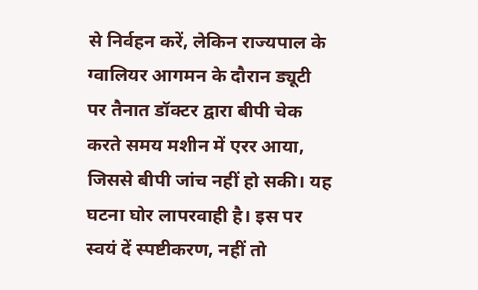से निर्वहन करें, लेकिन राज्यपाल के ग्वालियर आगमन के दौरान ड्यूटी पर तैनात डॉक्टर द्वारा बीपी चेक करते समय मशीन में एरर आया, जिससे बीपी जांच नहीं हो सकी। यह घटना घोर लापरवाही है। इस पर स्वयं दें स्पष्टीकरण, नहीं तो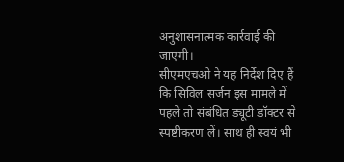अनुशासनात्मक कार्रवाई की जाएगी।
सीएमएचओ ने यह निर्देश दिए हैं कि सिविल सर्जन इस मामले में पहले तो संबंधित ड्यूटी डॉक्टर से स्पष्टीकरण लें। साथ ही स्वयं भी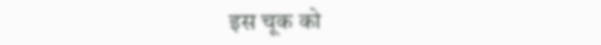इस चूक को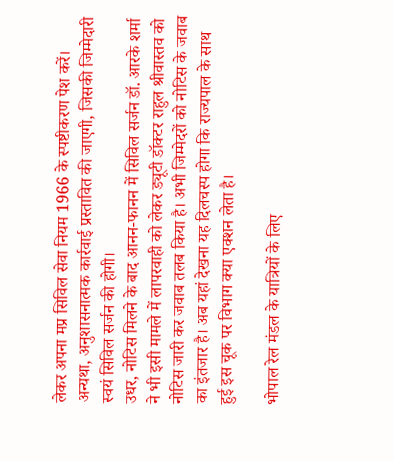लेकर अपना मप्र सिविल सेवा नियम 1966 के स्पष्टीकरण पेश करें। अन्यथा, अनुशासनात्मक कार्रवाई प्रस्तावित की जाएगी, जिसकी जिम्मेदारी स्वयं सिविल सर्जन की होगी।
उधर, नोटिस मिलने के बाद आनन-फानन में सिविल सर्जन डॉ. आरके शर्मा ने भी इसी मामले में लापरवाही को लेकर ड्यूटी डॉक्टर राहुल श्रीवास्तव को नोटिस जारी कर जवाब तलब किया है। अभी जिम्मेदरों को नोटिस के जवाब का इंतजार है। अब यहां देखना यह दिलचस्प होगा कि राज्यपाल के साथ हुई इस चूक पर विभाग क्या एक्शन लेता है।

भोपाल रेल मंडल के यात्रियों के लिए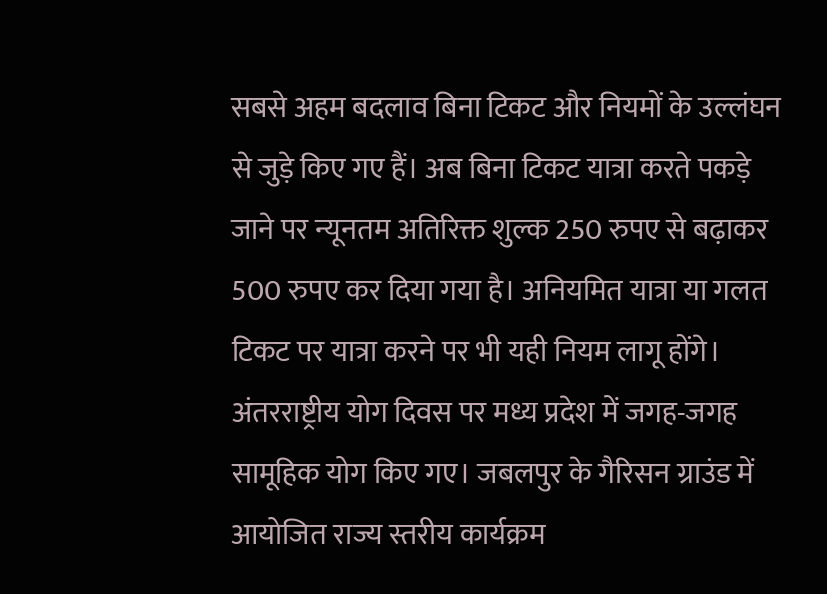सबसे अहम बदलाव बिना टिकट और नियमों के उल्लंघन से जुड़े किए गए हैं। अब बिना टिकट यात्रा करते पकड़े जाने पर न्यूनतम अतिरिक्त शुल्क 250 रुपए से बढ़ाकर 500 रुपए कर दिया गया है। अनियमित यात्रा या गलत टिकट पर यात्रा करने पर भी यही नियम लागू होंगे।
अंतरराष्ट्रीय योग दिवस पर मध्य प्रदेश में जगह-जगह सामूहिक योग किए गए। जबलपुर के गैरिसन ग्राउंड में आयोजित राज्य स्तरीय कार्यक्रम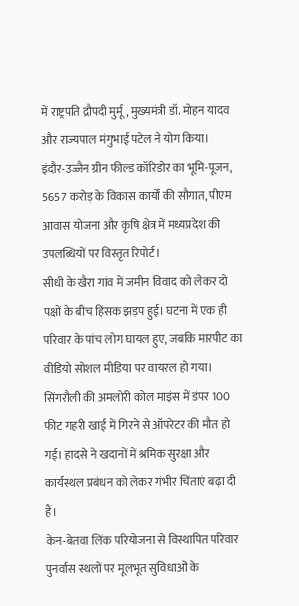में राष्ट्रपति द्रौपदी मुर्मू, मुख्यमंत्री डॉ. मोहन यादव और राज्यपाल मंगुभाई पटेल ने योग किया।
इंदौर-उज्जैन ग्रीन फील्ड कॉरिडोर का भूमि-पूजन, 5657 करोड़ के विकास कार्यों की सौगात, पीएम आवास योजना और कृषि क्षेत्र में मध्यप्रदेश की उपलब्धियों पर विस्तृत रिपोर्ट।
सीधी के खैरा गांव में जमीन विवाद को लेकर दो पक्षों के बीच हिंसक झड़प हुई। घटना में एक ही परिवार के पांच लोग घायल हुए, जबकि मारपीट का वीडियो सोशल मीडिया पर वायरल हो गया।
सिंगरौली की अमलोरी कोल माइंस में डंपर 100 फीट गहरी खाई में गिरने से ऑपरेटर की मौत हो गई। हादसे ने खदानों में श्रमिक सुरक्षा और कार्यस्थल प्रबंधन को लेकर गंभीर चिंताएं बढ़ा दी हैं।
केन-बेतवा लिंक परियोजना से विस्थापित परिवार पुनर्वास स्थलों पर मूलभूत सुविधाओं के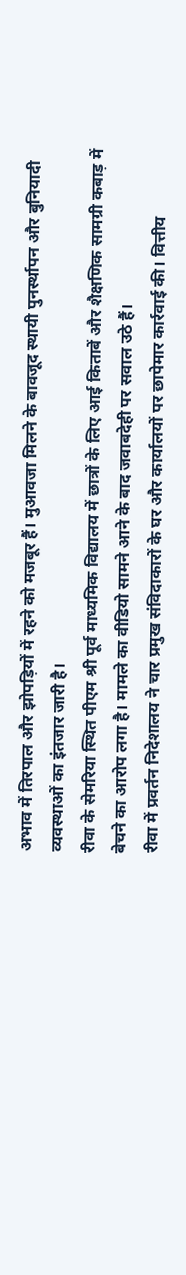अभाव में तिरपाल और झोपड़ियों में रहने को मजबूर हैं। मुआवजा मिलने के बावजूद स्थायी पुनर्स्थापन और बुनियादी व्यवस्थाओं का इंतजार जारी है।
रीवा के सेमरिया स्थित पीएम श्री पूर्व माध्यमिक विद्यालय में छात्रों के लिए आई किताबें और शैक्षणिक सामग्री कबाड़ में बेचने का आरोप लगा है। मामले का वीडियो सामने आने के बाद जवाबदेही पर सवाल उठे हैं।
रीवा में प्रवर्तन निदेशालय ने चार प्रमुख संविदाकारों के घर और कार्यालयों पर छापेमार कार्रवाई की। वित्तीय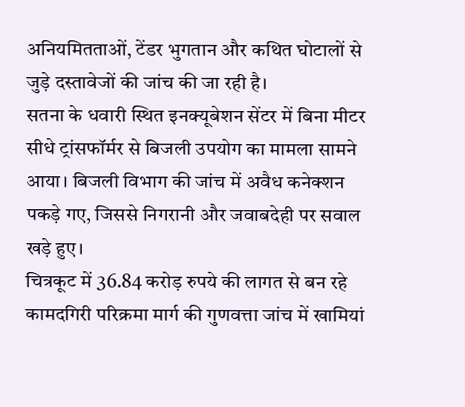अनियमितताओं, टेंडर भुगतान और कथित घोटालों से जुड़े दस्तावेजों की जांच की जा रही है।
सतना के धवारी स्थित इनक्यूबेशन सेंटर में बिना मीटर सीधे ट्रांसफॉर्मर से बिजली उपयोग का मामला सामने आया। बिजली विभाग की जांच में अवैध कनेक्शन पकड़े गए, जिससे निगरानी और जवाबदेही पर सवाल खड़े हुए।
चित्रकूट में 36.84 करोड़ रुपये की लागत से बन रहे कामदगिरी परिक्रमा मार्ग की गुणवत्ता जांच में खामियां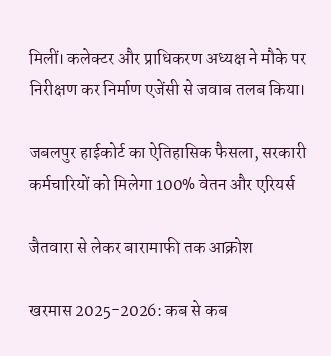मिलीं। कलेक्टर और प्राधिकरण अध्यक्ष ने मौके पर निरीक्षण कर निर्माण एजेंसी से जवाब तलब किया।

जबलपुर हाईकोर्ट का ऐतिहासिक फैसला, सरकारी कर्मचारियों को मिलेगा 100% वेतन और एरियर्स

जैतवारा से लेकर बारामाफी तक आक्रोश

खरमास 2025-2026: कब से कब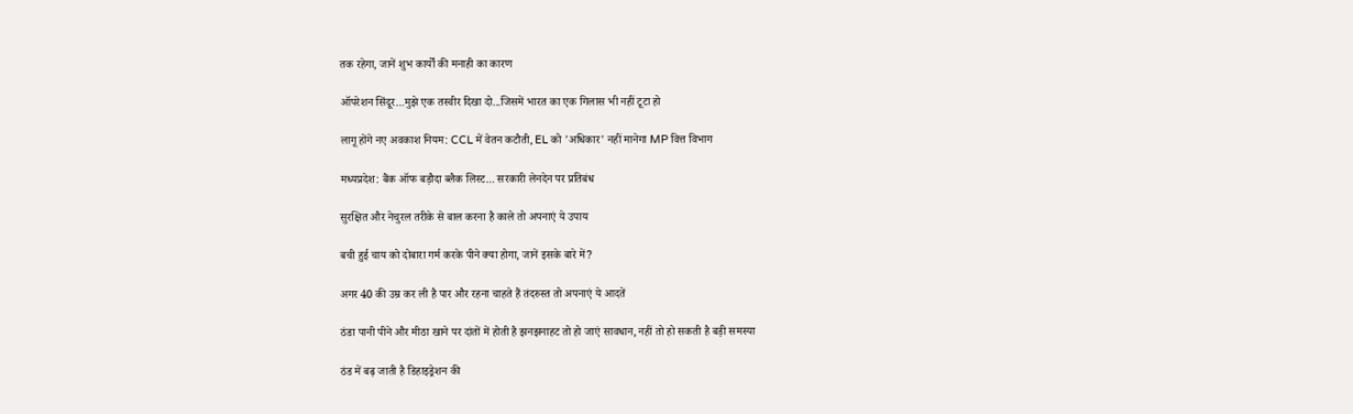तक रहेगा, जानें शुभ कार्यों की मनाही का कारण

ऑपरेशन सिंदूर...मुझे एक तस्वीर दिखा दो...जिसमें भारत का एक गिलास भी नहीं टूटा हो

लागू होंगे नए अवकाश नियम: CCL में वेतन कटौती, EL को 'अधिकार' नहीं मानेगा MP वित्त विभाग

मध्यप्रदेश: बैंक ऑफ बड़ौदा ब्लैक लिस्ट... सरकारी लेनदेन पर प्रतिबंध

सुरक्षित और नेचुरल तरीके से बाल करना है काले तो अपनाएं ये उपाय

बची हुई चाय को दोबारा गर्म करके पीने क्या होगा, जानें इसके बारे में?

अगर 40 की उम्र कर ली है पार और रहना चाहते हैं तंदरुस्त तो अपनाएं ये आदतें

ठंडा पानी पीने और मीठा खाने पर दांतों में होती है झनझनाहट तो हो जाएं सावधान, नहीं तो हो सकती है बड़ी समस्या

ठंड में बढ़ जाती है डिहाइड्रेशन की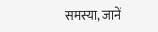समस्या, जानें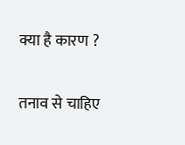क्या है कारण ?

तनाव से चाहिए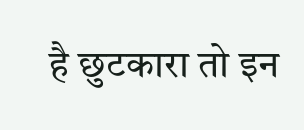है छुटकारा तो इन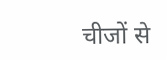चीजों से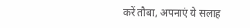करें तौबा, अपनाएं ये सलाह